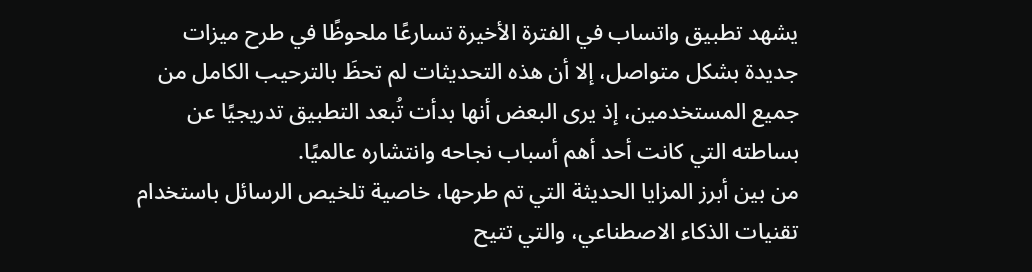يشهد تطبيق واتساب في الفترة الأخيرة تسارعًا ملحوظًا في طرح ميزات جديدة بشكل متواصل، إلا أن هذه التحديثات لم تحظَ بالترحيب الكامل من جميع المستخدمين، إذ يرى البعض أنها بدأت تُبعد التطبيق تدريجيًا عن بساطته التي كانت أحد أهم أسباب نجاحه وانتشاره عالميًا.
من بين أبرز المزايا الحديثة التي تم طرحها، خاصية تلخيص الرسائل باستخدام تقنيات الذكاء الاصطناعي، والتي تتيح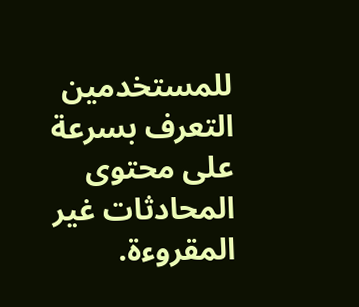للمستخدمين التعرف بسرعة على محتوى المحادثات غير المقروءة.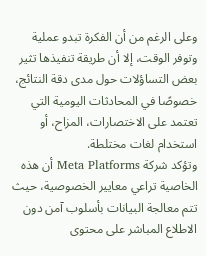وعلى الرغم من أن الفكرة تبدو عملية وتوفر الوقت، إلا أن طريقة تنفيذها تثير بعض التساؤلات حول مدى دقة النتائج، خصوصًا في المحادثات اليومية التي تعتمد على الاختصارات، المزاح، أو استخدام لغات مختلطة.
وتؤكد شركة Meta Platforms أن هذه الخاصية تراعي معايير الخصوصية، حيث تتم معالجة البيانات بأسلوب آمن دون الاطلاع المباشر على محتوى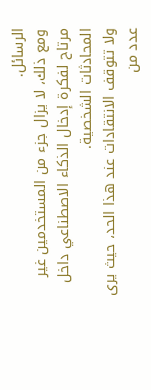الرسائل.
ومع ذلك، لا يزال جزء من المستخدمين غير مرتاح لفكرة إدخال الذكاء الاصطناعي داخل المحادثات الشخصية.
ولا تتوقف الانتقادات عند هذا الحد، حيث يرى عدد من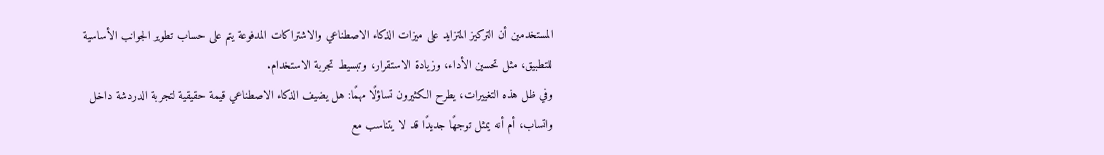المستخدمين أن التركيز المتزايد على ميزات الذكاء الاصطناعي والاشتراكات المدفوعة يتم على حساب تطوير الجوانب الأساسية للتطبيق، مثل تحسين الأداء، وزيادة الاستقرار، وتبسيط تجربة الاستخدام.
وفي ظل هذه التغييرات، يطرح الكثيرون تساؤلًا مهمًا: هل يضيف الذكاء الاصطناعي قيمة حقيقية لتجربة الدردشة داخل واتساب، أم أنه يمثل توجهًا جديدًا قد لا يتناسب مع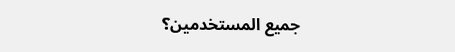جميع المستخدمين؟